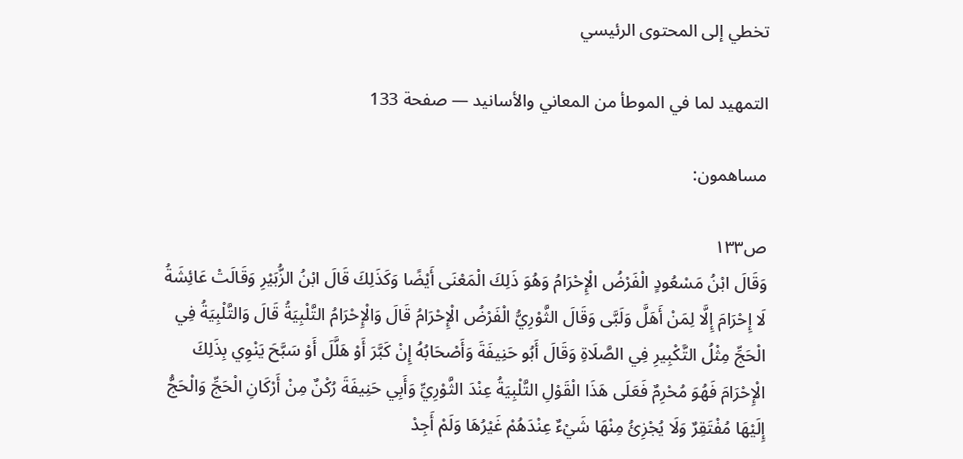تخطي إلى المحتوى الرئيسي

التمهيد لما في الموطأ من المعاني والأسانيد — صفحة 133

مساهمون:

ص١٣٣
وَقَالَ ابْنُ مَسْعُودٍ الْفَرْضُ الْإِحْرَامُ وَهُوَ ذَلِكَ الْمَعْنَى أَيْضًا وَكَذَلِكَ قَالَ ابْنُ الزُّبَيْرِ وَقَالَتْ عَائِشَةُ لَا إِحْرَامَ إِلَّا لِمَنْ أَهَلَّ وَلَبَّى وَقَالَ الثَّوْرِيُّ الْفَرْضُ الْإِحْرَامُ قَالَ وَالْإِحْرَامُ التَّلْبِيَةُ قَالَ وَالتَّلْبِيَةُ فِي الْحَجِّ مِثْلُ التَّكْبِيرِ فِي الصَّلَاةِ وَقَالَ أَبُو حَنِيفَةَ وَأَصْحَابُهُ إِنْ كَبَّرَ أَوْ هَلَّلَ أَوْ سَبَّحَ يَنْوِي بِذَلِكَ الْإِحْرَامَ فَهُوَ مُحْرِمٌ فَعَلَى هَذَا الْقَوْلِ التَّلْبِيَةُ عِنْدَ الثَّوْرِيِّ وَأَبِي حَنِيفَةَ رُكْنٌ مِنْ أَرْكَانِ الْحَجِّ وَالْحَجُّ إِلَيْهَا مُفْتَقِرٌ وَلَا يُجْزِئُ مِنْهَا شَيْءٌ عِنْدَهُمْ غَيْرُهَا وَلَمْ أَجِدْ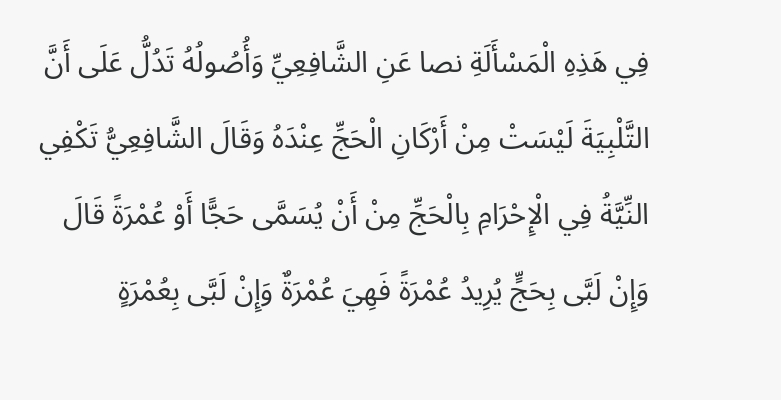فِي هَذِهِ الْمَسْأَلَةِ نصا عَنِ الشَّافِعِيِّ وَأُصُولُهُ تَدُلُّ عَلَى أَنَّ التَّلْبِيَةَ لَيْسَتْ مِنْ أَرْكَانِ الْحَجِّ عِنْدَهُ وَقَالَ الشَّافِعِيُّ تَكْفِي النِّيَّةُ فِي الْإِحْرَامِ بِالْحَجِّ مِنْ أَنْ يُسَمَّى حَجًّا أَوْ عُمْرَةً قَالَ وَإِنْ لَبَّى بِحَجٍّ يُرِيدُ عُمْرَةً فَهِيَ عُمْرَةٌ وَإِنْ لَبَّى بِعُمْرَةٍ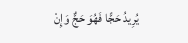يُرِيدُ حَجًّا فَهُوَ حَجٌّ وَإِنْ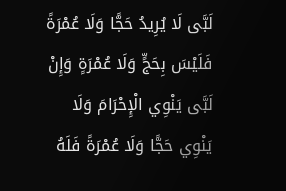لَبَّى لَا يُرِيدُ حَجًّا وَلَا عُمْرَةً فَلَيْسَ بِحَجٍّ وَلَا عُمْرَةٍ وَإِنْ لَبَّى يَنْوِي الْإِحْرَامَ وَلَا يَنْوِي حَجًّا وَلَا عُمْرَةً فَلَهُ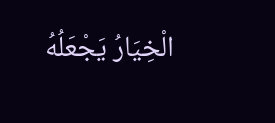الْخِيَارُ يَجْعَلُهُ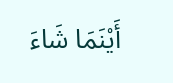أَيْنَمَا شَاءَ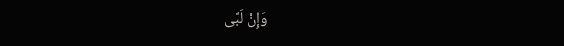وَإِنْ لَبَّى